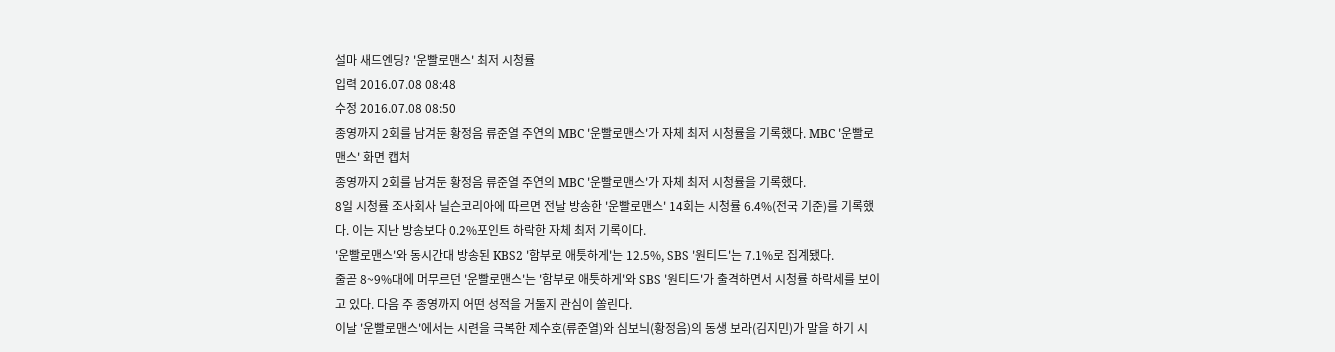설마 새드엔딩? '운빨로맨스' 최저 시청률
입력 2016.07.08 08:48
수정 2016.07.08 08:50
종영까지 2회를 남겨둔 황정음 류준열 주연의 MBC '운빨로맨스'가 자체 최저 시청률을 기록했다. MBC '운빨로맨스' 화면 캡처
종영까지 2회를 남겨둔 황정음 류준열 주연의 MBC '운빨로맨스'가 자체 최저 시청률을 기록했다.
8일 시청률 조사회사 닐슨코리아에 따르면 전날 방송한 '운빨로맨스' 14회는 시청률 6.4%(전국 기준)를 기록했다. 이는 지난 방송보다 0.2%포인트 하락한 자체 최저 기록이다.
'운빨로맨스'와 동시간대 방송된 KBS2 '함부로 애틋하게'는 12.5%, SBS '원티드'는 7.1%로 집계됐다.
줄곧 8~9%대에 머무르던 '운빨로맨스'는 '함부로 애틋하게'와 SBS '원티드'가 출격하면서 시청률 하락세를 보이고 있다. 다음 주 종영까지 어떤 성적을 거둘지 관심이 쏠린다.
이날 '운빨로맨스'에서는 시련을 극복한 제수호(류준열)와 심보늬(황정음)의 동생 보라(김지민)가 말을 하기 시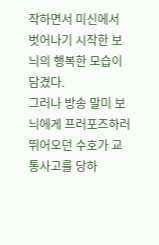작하면서 미신에서 벗어나기 시작한 보늬의 행복한 모습이 담겼다.
그러나 방송 말미 보늬에게 프러포즈하러 뛰어오던 수호가 교통사고를 당하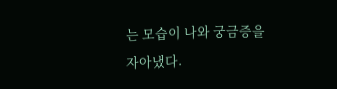는 모습이 나와 궁금증을 자아냈다.